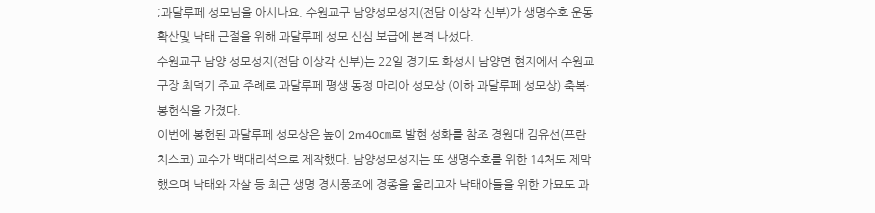;과달루페 성모님을 아시나요. 수원교구 남양성모성지(전담 이상각 신부)가 생명수호 운동 확산및 낙태 근절을 위해 과달루페 성모 신심 보급에 본격 나섰다.
수원교구 남양 성모성지(전담 이상각 신부)는 22일 경기도 화성시 남양면 현지에서 수원교구장 최덕기 주교 주례로 과달루페 평생 동정 마리아 성모상 (이하 과달루페 성모상) 축복·봉헌식을 가졌다.
이번에 봉헌된 과달루페 성모상은 높이 2m40㎝로 발현 성화를 참조 경원대 김유선(프란치스코) 교수가 백대리석으로 제작했다. 남양성모성지는 또 생명수호를 위한 14처도 제막했으며 낙태와 자살 등 최근 생명 경시풍조에 경종을 울리고자 낙태아들을 위한 가묘도 과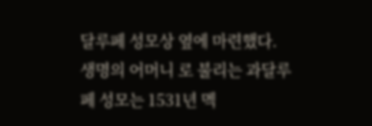달루페 성모상 옆에 마련했다.
생명의 어머니 로 불리는 과달루페 성모는 1531년 멕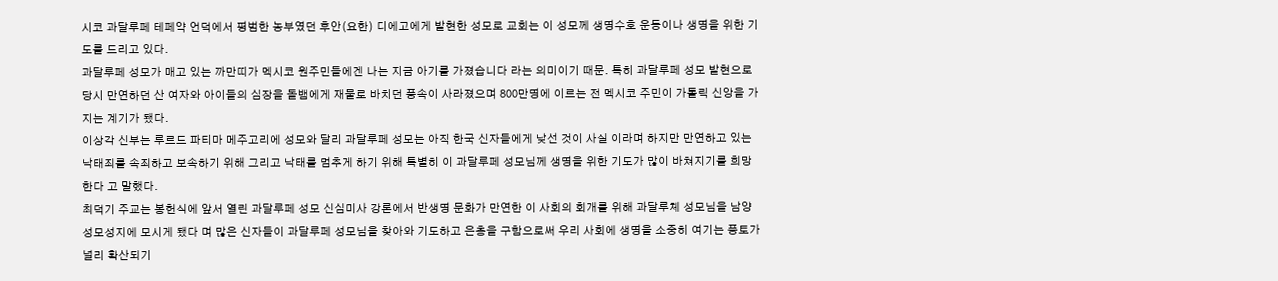시코 과달루페 테페약 언덕에서 평범한 농부였던 후안(요한) 디에고에게 발현한 성모로 교회는 이 성모께 생명수호 운동이나 생명을 위한 기도를 드리고 있다.
과달루페 성모가 매고 있는 까만띠가 멕시코 원주민들에겐 나는 지금 아기를 가졌습니다 라는 의미이기 때문. 특히 과달루페 성모 발현으로 당시 만연하던 산 여자와 아이들의 심장을 돌뱀에게 재물로 바치던 풍속이 사라졌으며 800만명에 이르는 전 멕시코 주민이 가톨릭 신앙을 가지는 계기가 됐다.
이상각 신부는 루르드 파티마 메주고리에 성모와 달리 과달루페 성모는 아직 한국 신자들에게 낮선 것이 사실 이라며 하지만 만연하고 있는 낙태죄를 속죄하고 보속하기 위해 그리고 낙태를 멈추게 하기 위해 특별히 이 과달루페 성모님께 생명을 위한 기도가 많이 바쳐지기를 희망한다 고 말했다.
최덕기 주교는 봉헌식에 앞서 열린 과달루페 성모 신심미사 강론에서 반생명 문화가 만연한 이 사회의 회개를 위해 과달루체 성모님을 남양성모성지에 모시게 됐다 며 많은 신자들이 과달루페 성모님을 찾아와 기도하고 은총을 구함으로써 우리 사회에 생명을 소중히 여기는 풍토가 널리 확산되기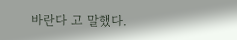바란다 고 말했다.